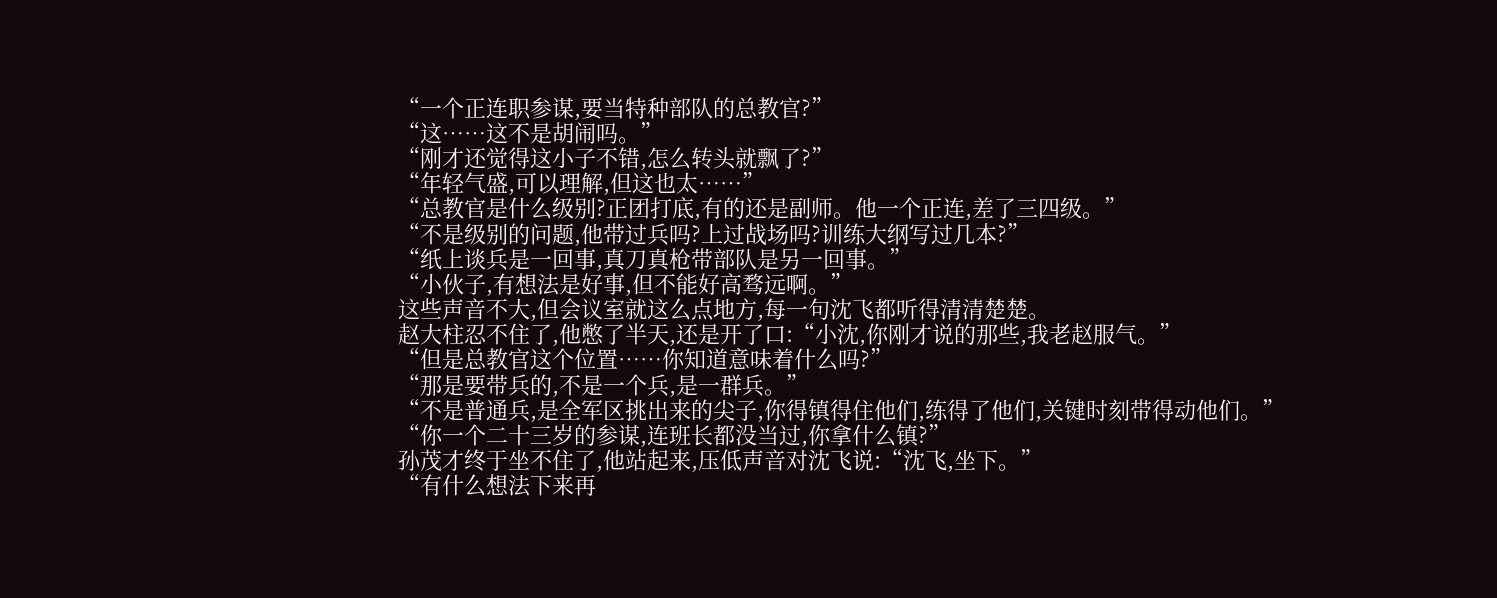“一个正连职参谋,要当特种部队的总教官?”
“这……这不是胡闹吗。”
“刚才还觉得这小子不错,怎么转头就飘了?”
“年轻气盛,可以理解,但这也太……”
“总教官是什么级别?正团打底,有的还是副师。他一个正连,差了三四级。”
“不是级别的问题,他带过兵吗?上过战场吗?训练大纲写过几本?”
“纸上谈兵是一回事,真刀真枪带部队是另一回事。”
“小伙子,有想法是好事,但不能好高骛远啊。”
这些声音不大,但会议室就这么点地方,每一句沈飞都听得清清楚楚。
赵大柱忍不住了,他憋了半天,还是开了口:“小沈,你刚才说的那些,我老赵服气。”
“但是总教官这个位置……你知道意味着什么吗?”
“那是要带兵的,不是一个兵,是一群兵。”
“不是普通兵,是全军区挑出来的尖子,你得镇得住他们,练得了他们,关键时刻带得动他们。”
“你一个二十三岁的参谋,连班长都没当过,你拿什么镇?”
孙茂才终于坐不住了,他站起来,压低声音对沈飞说:“沈飞,坐下。”
“有什么想法下来再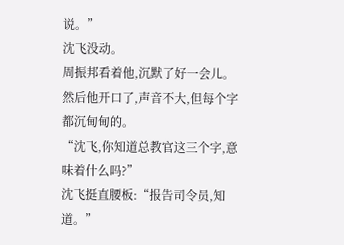说。”
沈飞没动。
周振邦看着他,沉默了好一会儿。
然后他开口了,声音不大,但每个字都沉甸甸的。
“沈飞,你知道总教官这三个字,意味着什么吗?”
沈飞挺直腰板:“报告司令员,知道。”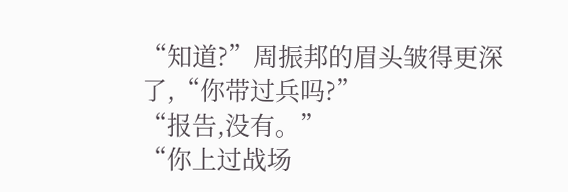“知道?”周振邦的眉头皱得更深了,“你带过兵吗?”
“报告,没有。”
“你上过战场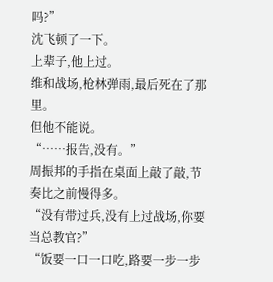吗?”
沈飞顿了一下。
上辈子,他上过。
维和战场,枪林弹雨,最后死在了那里。
但他不能说。
“……报告,没有。”
周振邦的手指在桌面上敲了敲,节奏比之前慢得多。
“没有带过兵,没有上过战场,你要当总教官?”
“饭要一口一口吃,路要一步一步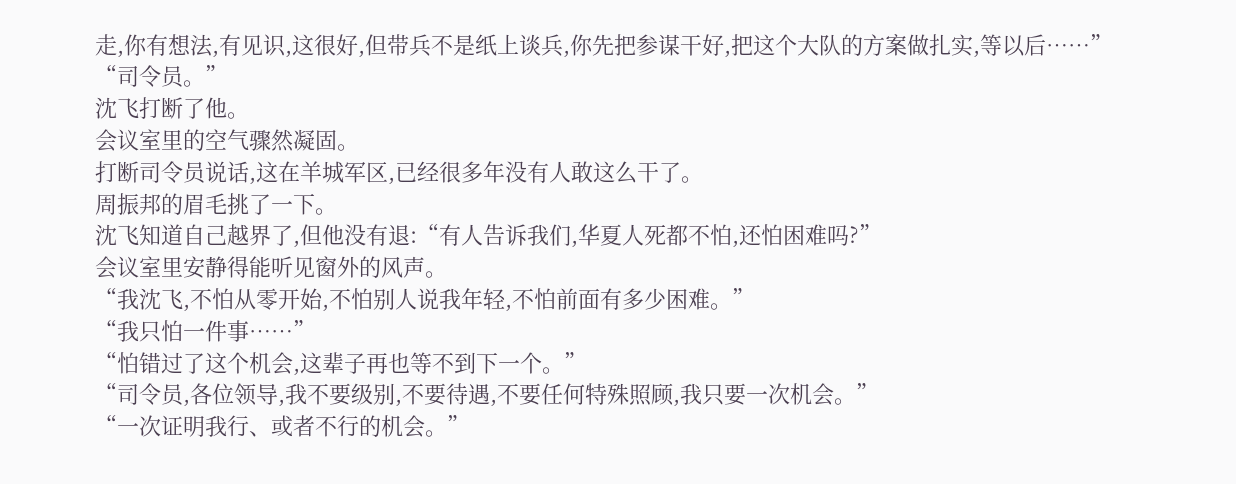走,你有想法,有见识,这很好,但带兵不是纸上谈兵,你先把参谋干好,把这个大队的方案做扎实,等以后……”
“司令员。”
沈飞打断了他。
会议室里的空气骤然凝固。
打断司令员说话,这在羊城军区,已经很多年没有人敢这么干了。
周振邦的眉毛挑了一下。
沈飞知道自己越界了,但他没有退:“有人告诉我们,华夏人死都不怕,还怕困难吗?”
会议室里安静得能听见窗外的风声。
“我沈飞,不怕从零开始,不怕别人说我年轻,不怕前面有多少困难。”
“我只怕一件事……”
“怕错过了这个机会,这辈子再也等不到下一个。”
“司令员,各位领导,我不要级别,不要待遇,不要任何特殊照顾,我只要一次机会。”
“一次证明我行、或者不行的机会。”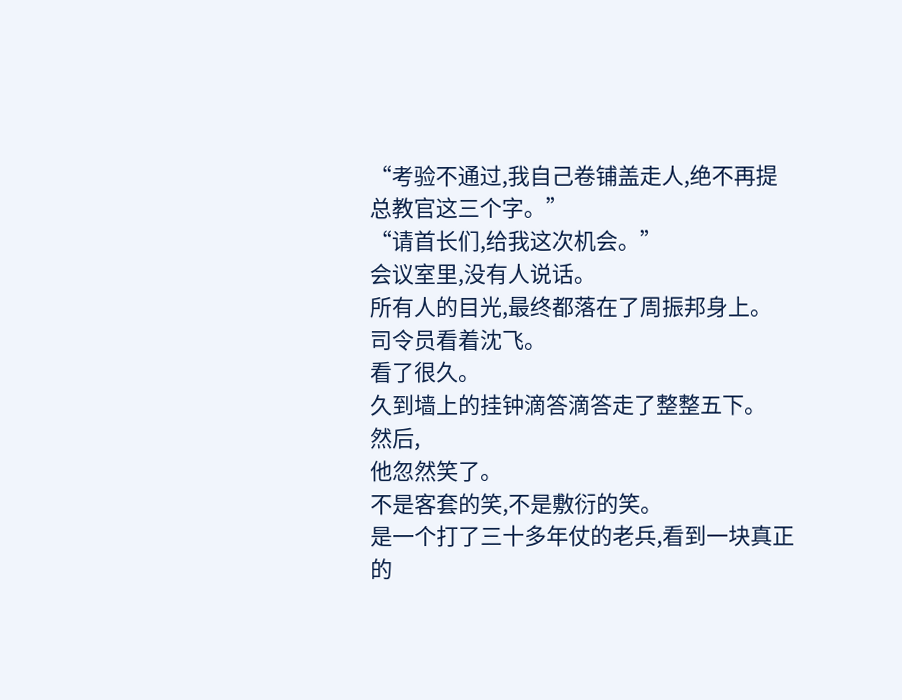“考验不通过,我自己卷铺盖走人,绝不再提总教官这三个字。”
“请首长们,给我这次机会。”
会议室里,没有人说话。
所有人的目光,最终都落在了周振邦身上。
司令员看着沈飞。
看了很久。
久到墙上的挂钟滴答滴答走了整整五下。
然后,
他忽然笑了。
不是客套的笑,不是敷衍的笑。
是一个打了三十多年仗的老兵,看到一块真正的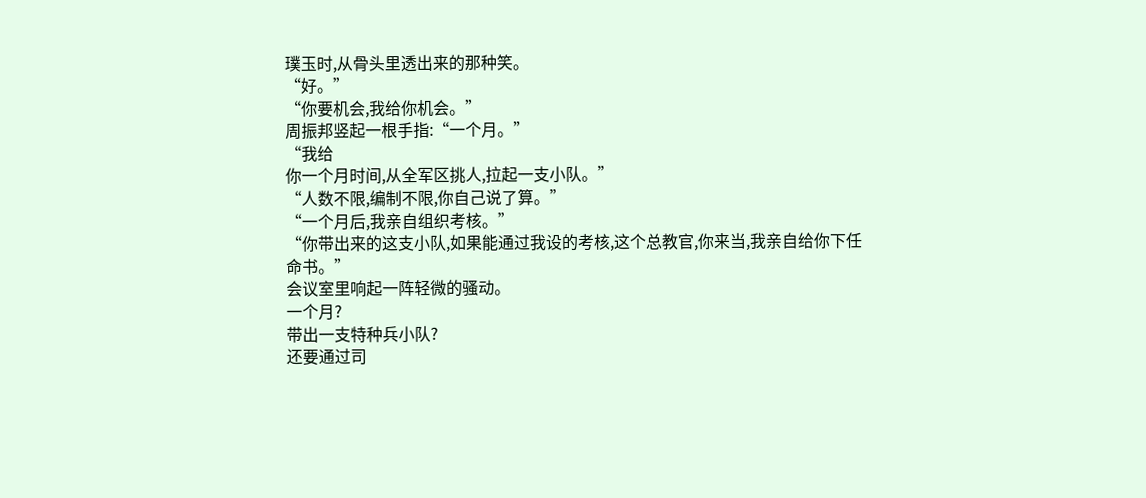璞玉时,从骨头里透出来的那种笑。
“好。”
“你要机会,我给你机会。”
周振邦竖起一根手指:“一个月。”
“我给
你一个月时间,从全军区挑人,拉起一支小队。”
“人数不限,编制不限,你自己说了算。”
“一个月后,我亲自组织考核。”
“你带出来的这支小队,如果能通过我设的考核,这个总教官,你来当,我亲自给你下任命书。”
会议室里响起一阵轻微的骚动。
一个月?
带出一支特种兵小队?
还要通过司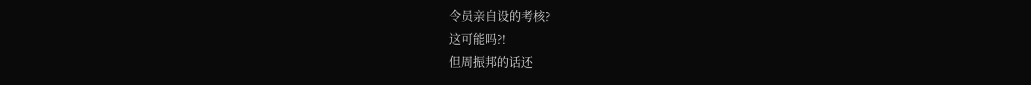令员亲自设的考核?
这可能吗?!
但周振邦的话还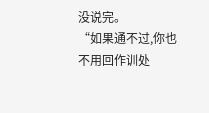没说完。
“如果通不过,你也不用回作训处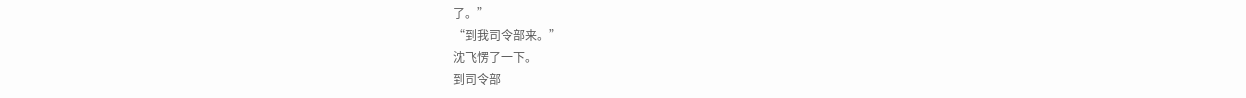了。”
“到我司令部来。”
沈飞愣了一下。
到司令部